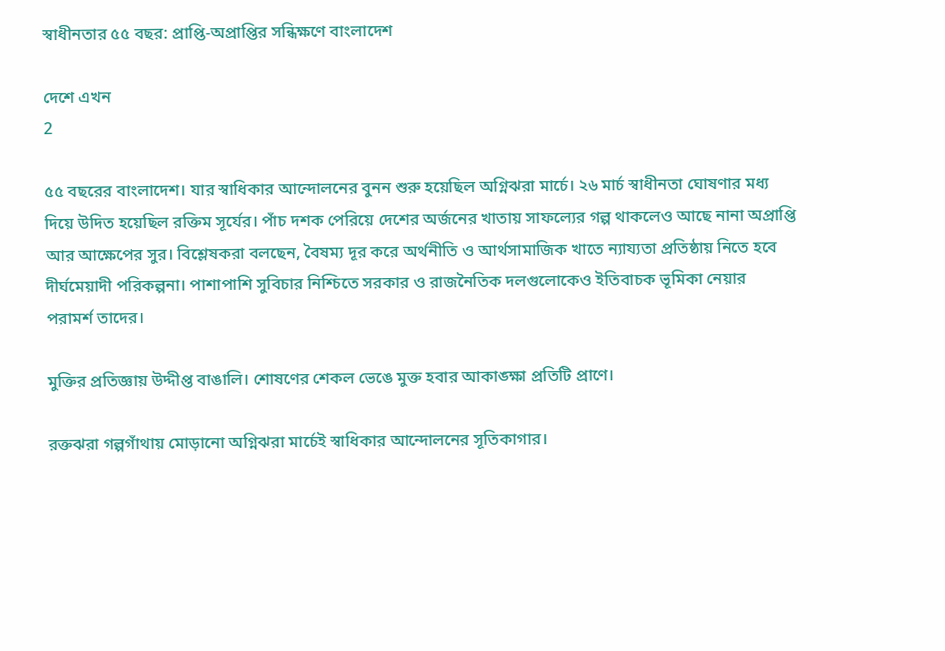স্বাধীনতার ৫৫ বছর: প্রাপ্তি-অপ্রাপ্তির সন্ধিক্ষণে বাংলাদেশ

দেশে এখন
2

৫৫ বছরের বাংলাদেশ। যার স্বাধিকার আন্দোলনের বুনন শুরু হয়েছিল অগ্নিঝরা মার্চে। ২৬ মার্চ স্বাধীনতা ঘোষণার মধ্য দিয়ে উদিত হয়েছিল রক্তিম সূর্যের। পাঁচ দশক পেরিয়ে দেশের অর্জনের খাতায় সাফল্যের গল্প থাকলেও আছে নানা অপ্রাপ্তি আর আক্ষেপের সুর। বিশ্লেষকরা বলছেন, বৈষম্য দূর করে অর্থনীতি ও আর্থসামাজিক খাতে ন্যায্যতা প্রতিষ্ঠায় নিতে হবে দীর্ঘমেয়াদী পরিকল্পনা। পাশাপাশি সুবিচার নিশ্চিতে সরকার ও রাজনৈতিক দলগুলোকেও ইতিবাচক ভূমিকা নেয়ার পরামর্শ তাদের।

মুক্তির প্রতিজ্ঞায় উদ্দীপ্ত বাঙালি। শোষণের শেকল ভেঙে মুক্ত হবার আকাঙ্ক্ষা প্রতিটি প্রাণে।

রক্তঝরা গল্পগাঁথায় মোড়ানো অগ্নিঝরা মার্চেই স্বাধিকার আন্দোলনের সূতিকাগার।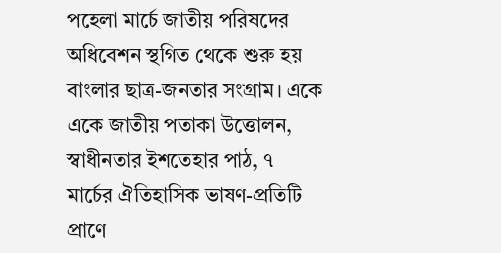পহেলা মার্চে জাতীয় পরিষদের অধিবেশন স্থগিত থেকে শুরু হয় বাংলার ছাত্র-জনতার সংগ্রাম। একে একে জাতীয় পতাকা উত্তোলন, স্বাধীনতার ইশতেহার পাঠ, ৭ মার্চের ঐতিহাসিক ভাষণ-প্রতিটি প্রাণে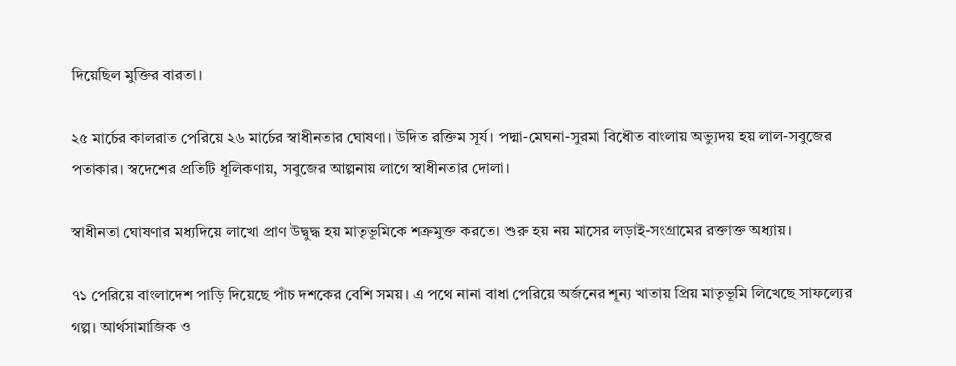দিয়েছিল মুক্তির বারতা।

২৫ মার্চের কালরাত পেরিয়ে ২৬ মার্চের স্বাধীনতার ঘোষণা। উদিত রক্তিম সূর্য। পদ্মা-মেঘনা-সুরমা বিধৌত বাংলায় অভ্যুদয় হয় লাল-সবুজের পতাকার। স্বদেশের প্রতিটি ধূলিকণায়, সবুজের আল্পনায় লাগে স্বাধীনতার দোলা।

স্বাধীনতা ঘোষণার মধ্যদিয়ে লাখো প্রাণ উদ্বুদ্ধ হয় মাতৃভূমিকে শত্রুমুক্ত করতে। শুরু হয় নয় মাসের লড়াই-সংগ্রামের রক্তাক্ত অধ্যায়।

৭১ পেরিয়ে বাংলাদেশ পাড়ি দিয়েছে পাঁচ দশকের বেশি সময়। এ পথে নানা বাধা পেরিয়ে অর্জনের শূন্য খাতায় প্রিয় মাতৃভূমি লিখেছে সাফল্যের গল্প। আর্থসামাজিক ও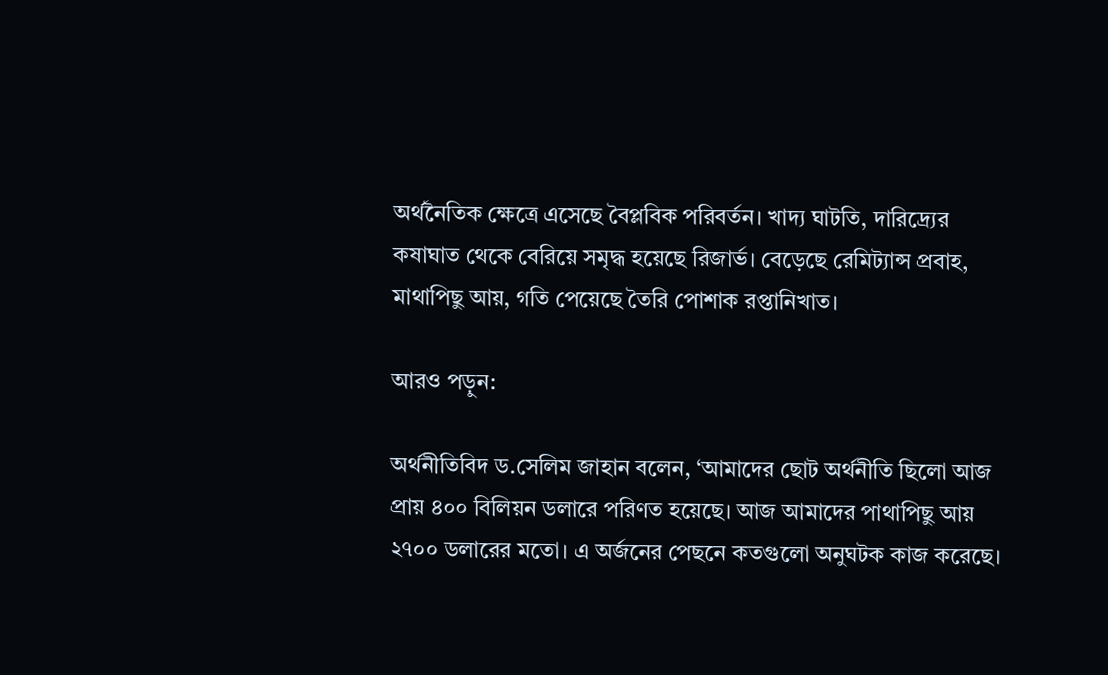অর্থনৈতিক ক্ষেত্রে এসেছে বৈপ্লবিক পরিবর্তন। খাদ্য ঘাটতি, দারিদ্র্যের কষাঘাত থেকে বেরিয়ে সমৃদ্ধ হয়েছে রিজার্ভ। বেড়েছে রেমিট্যান্স প্রবাহ, মাথাপিছু আয়, গতি পেয়েছে তৈরি পোশাক রপ্তানিখাত।

আরও পড়ুন:

অর্থনীতিবিদ ড.সেলিম জাহান বলেন, ‘আমাদের ছোট অর্থনীতি ছিলো আজ প্রায় ৪০০ বিলিয়ন ডলারে পরিণত হয়েছে। আজ আমাদের পাথাপিছু আয় ২৭০০ ডলারের মতো। এ অর্জনের পেছনে কতগুলো অনুঘটক কাজ করেছে।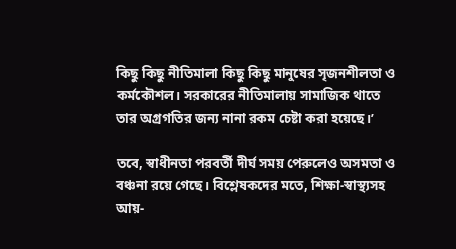কিছু কিছু নীতিমালা কিছু কিছু মানুষের সৃজনশীলতা ও কর্মকৌশল। সরকারের নীতিমালায় সামাজিক থাতে তার অগ্রগতির জন্য নানা রকম চেষ্টা করা হয়েছে।’

তবে, স্বাধীনতা পরবর্তী দীর্ঘ সময় পেরুলেও অসমতা ও বঞ্চনা রয়ে গেছে। বিশ্লেষকদের মতে, শিক্ষা-স্বাস্থ্যসহ আয়-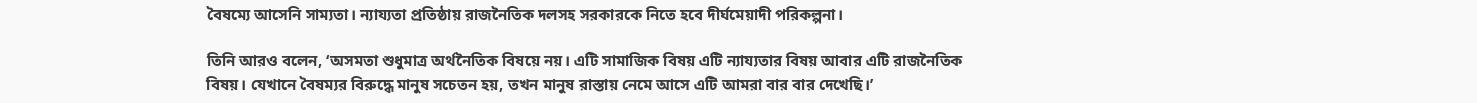বৈষম্যে আসেনি সাম্যতা। ন্যায্যতা প্রতিষ্ঠায় রাজনৈতিক দলসহ সরকারকে নিতে হবে দীর্ঘমেয়াদী পরিকল্পনা।

তিনি আরও বলেন, ‘অসমতা শুধুমাত্র অর্থনৈতিক বিষয়ে নয়। এটি সামাজিক বিষয় এটি ন্যায্যতার বিষয় আবার এটি রাজনৈতিক বিষয়। যেখানে বৈষম্যর বিরুদ্ধে মানুষ সচেতন হয়, তখন মানুষ রাস্তায় নেমে আসে এটি আমরা বার বার দেখেছি।’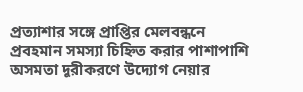প্রত্যাশার সঙ্গে প্রাপ্তির মেলবন্ধনে প্রবহমান সমস্যা চিহ্নিত করার পাশাপাশি অসমতা দূরীকরণে উদ্যোগ নেয়ার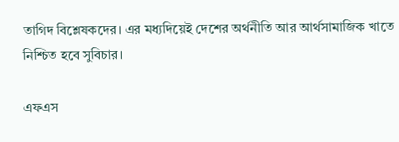তাগিদ বিশ্লেষকদের। এর মধ্যদিয়েই দেশের অর্থনীতি আর আর্থসামাজিক খাতে নিশ্চিত হবে সুবিচার।

এফএস